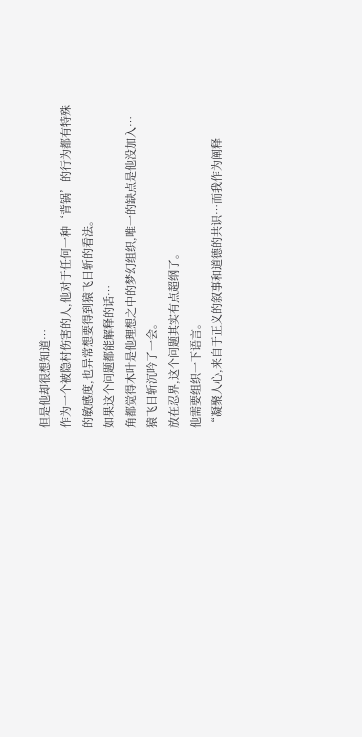但是他却很想知道…
作为一个被隐村伤害的人,他对于任何一种‘背锅’的行为都有特殊的敏感度,也异常想要得到猿飞日斩的看法。
如果这个问题都能解释的话…
角都觉得木叶是他理想之中的梦幻组织,唯一的缺点是他没加入…
猿飞日斩沉吟了一会。
放在忍界,这个问题其实有点超纲了。
他需要组织一下语言。
“凝聚人心,来自于正义的叙事和道德的共识…而我作为阐释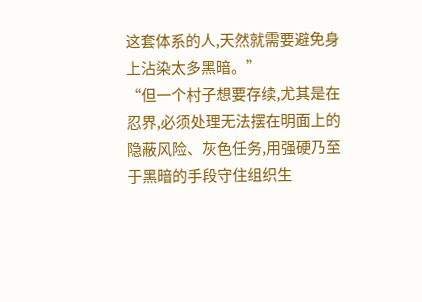这套体系的人,天然就需要避免身上沾染太多黑暗。”
“但一个村子想要存续,尤其是在忍界,必须处理无法摆在明面上的隐蔽风险、灰色任务,用强硬乃至于黑暗的手段守住组织生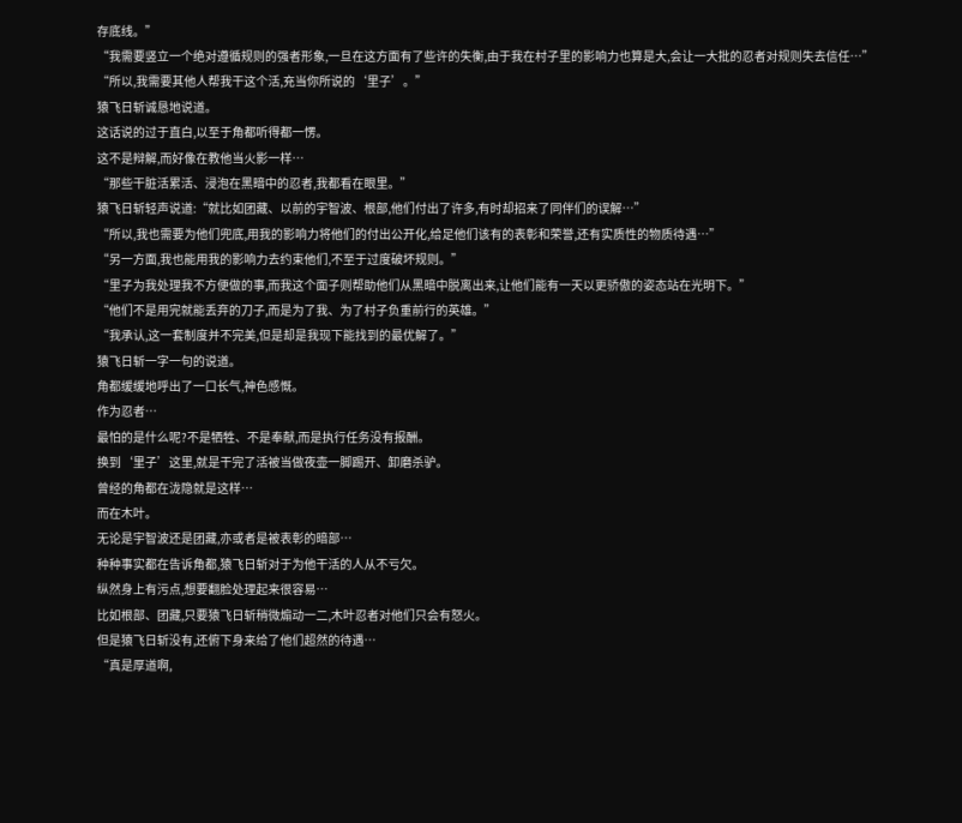存底线。”
“我需要竖立一个绝对遵循规则的强者形象,一旦在这方面有了些许的失衡,由于我在村子里的影响力也算是大,会让一大批的忍者对规则失去信任…”
“所以,我需要其他人帮我干这个活,充当你所说的‘里子’。”
猿飞日斩诚恳地说道。
这话说的过于直白,以至于角都听得都一愣。
这不是辩解,而好像在教他当火影一样…
“那些干脏活累活、浸泡在黑暗中的忍者,我都看在眼里。”
猿飞日斩轻声说道:“就比如团藏、以前的宇智波、根部,他们付出了许多,有时却招来了同伴们的误解…”
“所以,我也需要为他们兜底,用我的影响力将他们的付出公开化,给足他们该有的表彰和荣誉,还有实质性的物质待遇…”
“另一方面,我也能用我的影响力去约束他们,不至于过度破坏规则。”
“里子为我处理我不方便做的事,而我这个面子则帮助他们从黑暗中脱离出来,让他们能有一天以更骄傲的姿态站在光明下。”
“他们不是用完就能丢弃的刀子,而是为了我、为了村子负重前行的英雄。”
“我承认,这一套制度并不完美,但是却是我现下能找到的最优解了。”
猿飞日斩一字一句的说道。
角都缓缓地呼出了一口长气,神色感慨。
作为忍者…
最怕的是什么呢?不是牺牲、不是奉献,而是执行任务没有报酬。
换到‘里子’这里,就是干完了活被当做夜壶一脚踢开、卸磨杀驴。
曾经的角都在泷隐就是这样…
而在木叶。
无论是宇智波还是团藏,亦或者是被表彰的暗部…
种种事实都在告诉角都,猿飞日斩对于为他干活的人从不亏欠。
纵然身上有污点,想要翻脸处理起来很容易…
比如根部、团藏,只要猿飞日斩稍微煽动一二,木叶忍者对他们只会有怒火。
但是猿飞日斩没有,还俯下身来给了他们超然的待遇…
“真是厚道啊,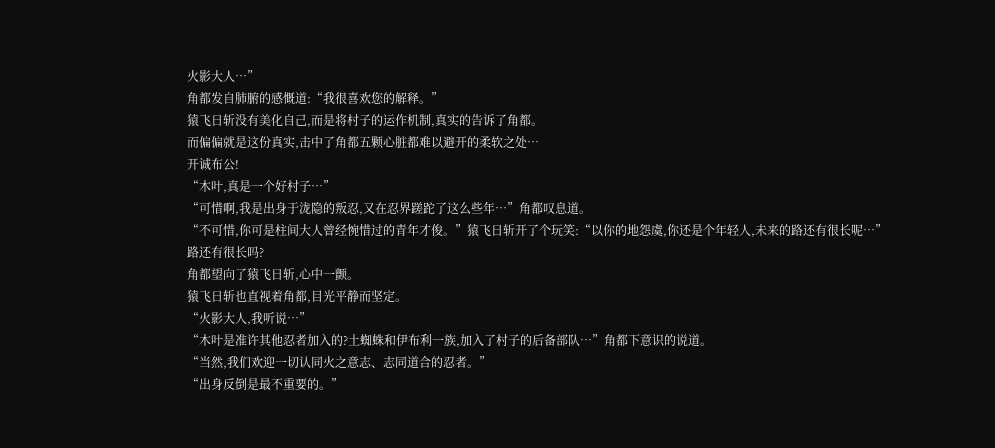火影大人…”
角都发自肺腑的感慨道:“我很喜欢您的解释。”
猿飞日斩没有美化自己,而是将村子的运作机制,真实的告诉了角都。
而偏偏就是这份真实,击中了角都五颗心脏都难以避开的柔软之处…
开诚布公!
“木叶,真是一个好村子…”
“可惜啊,我是出身于泷隐的叛忍,又在忍界蹉跎了这么些年…”角都叹息道。
“不可惜,你可是柱间大人曾经惋惜过的青年才俊。”猿飞日斩开了个玩笑:“以你的地怨虞,你还是个年轻人,未来的路还有很长呢…”
路还有很长吗?
角都望向了猿飞日斩,心中一颤。
猿飞日斩也直视着角都,目光平静而坚定。
“火影大人,我听说…”
“木叶是准许其他忍者加入的?土蜘蛛和伊布利一族,加入了村子的后备部队…”角都下意识的说道。
“当然,我们欢迎一切认同火之意志、志同道合的忍者。”
“出身反倒是最不重要的。”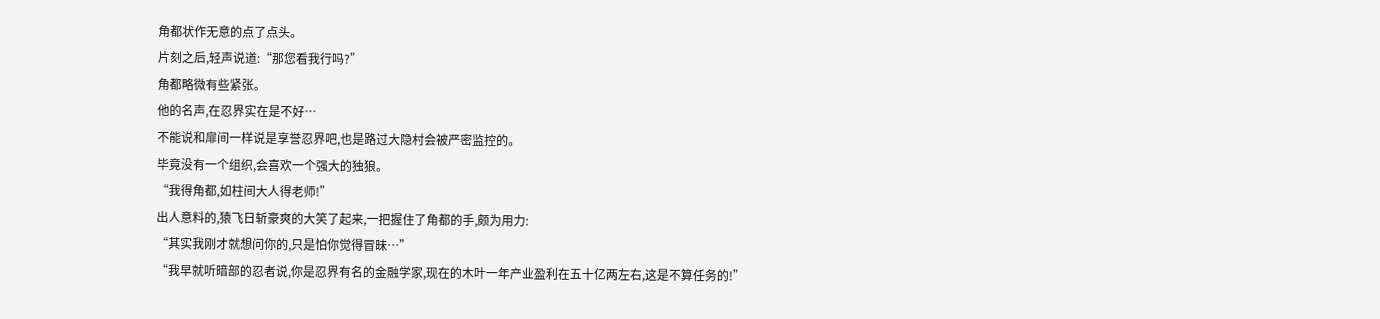角都状作无意的点了点头。
片刻之后,轻声说道:“那您看我行吗?”
角都略微有些紧张。
他的名声,在忍界实在是不好…
不能说和扉间一样说是享誉忍界吧,也是路过大隐村会被严密监控的。
毕竟没有一个组织,会喜欢一个强大的独狼。
“我得角都,如柱间大人得老师!”
出人意料的,猿飞日斩豪爽的大笑了起来,一把握住了角都的手,颇为用力:
“其实我刚才就想问你的,只是怕你觉得冒昧…”
“我早就听暗部的忍者说,你是忍界有名的金融学家,现在的木叶一年产业盈利在五十亿两左右,这是不算任务的!”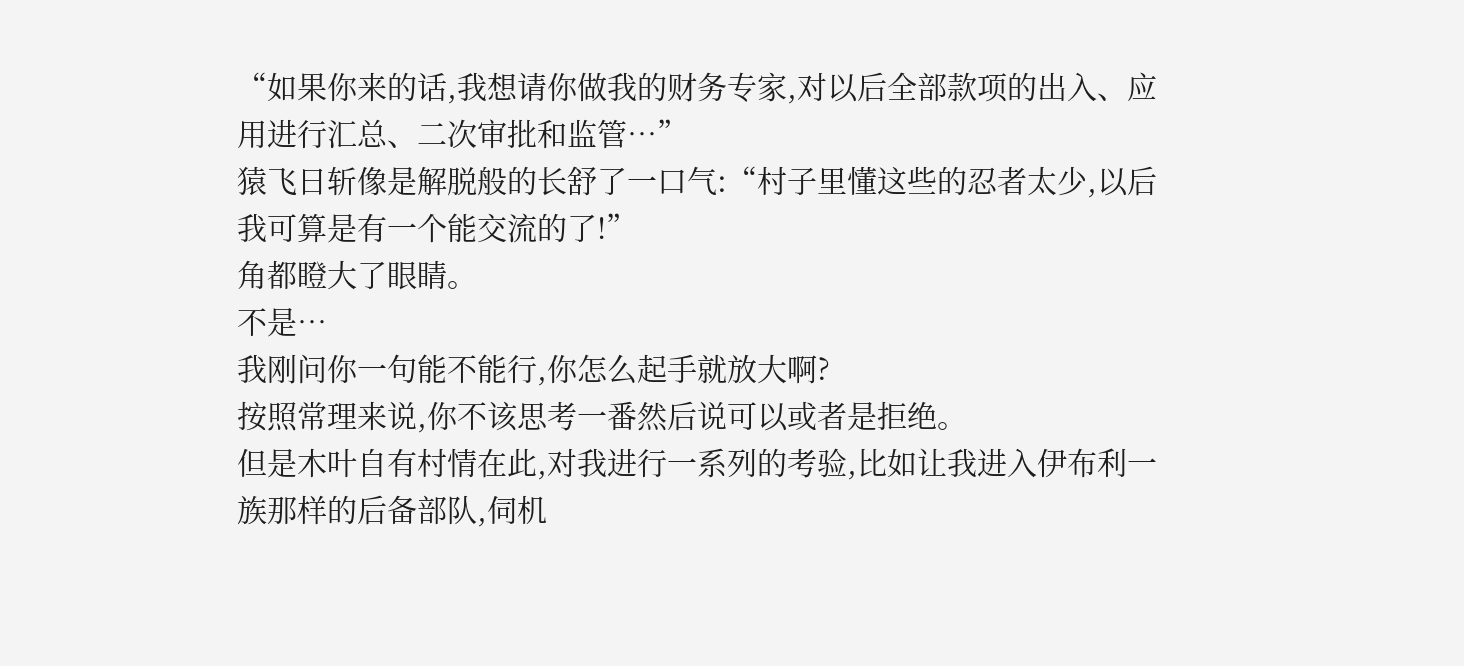“如果你来的话,我想请你做我的财务专家,对以后全部款项的出入、应用进行汇总、二次审批和监管…”
猿飞日斩像是解脱般的长舒了一口气:“村子里懂这些的忍者太少,以后我可算是有一个能交流的了!”
角都瞪大了眼睛。
不是…
我刚问你一句能不能行,你怎么起手就放大啊?
按照常理来说,你不该思考一番然后说可以或者是拒绝。
但是木叶自有村情在此,对我进行一系列的考验,比如让我进入伊布利一族那样的后备部队,伺机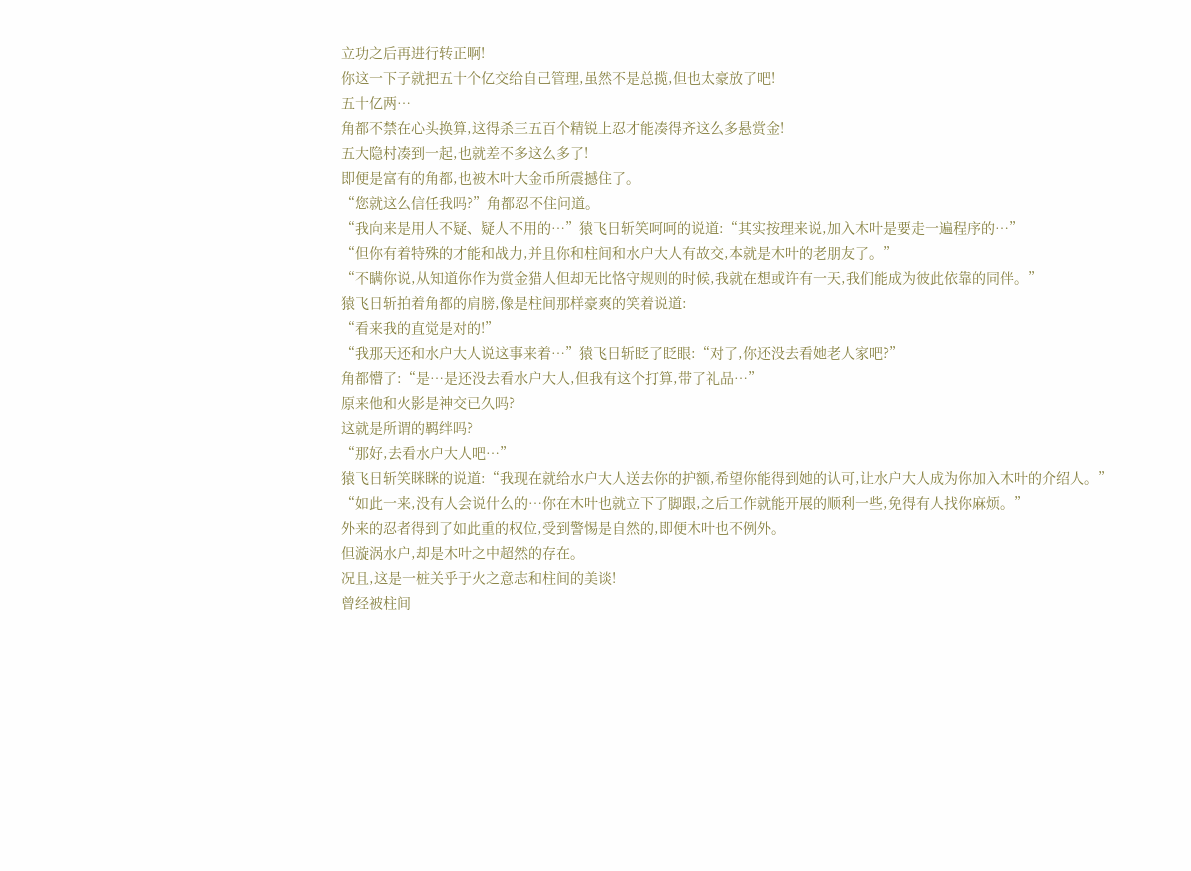立功之后再进行转正啊!
你这一下子就把五十个亿交给自己管理,虽然不是总揽,但也太豪放了吧!
五十亿两…
角都不禁在心头换算,这得杀三五百个精锐上忍才能凑得齐这么多悬赏金!
五大隐村凑到一起,也就差不多这么多了!
即便是富有的角都,也被木叶大金币所震撼住了。
“您就这么信任我吗?”角都忍不住问道。
“我向来是用人不疑、疑人不用的…”猿飞日斩笑呵呵的说道:“其实按理来说,加入木叶是要走一遍程序的…”
“但你有着特殊的才能和战力,并且你和柱间和水户大人有故交,本就是木叶的老朋友了。”
“不瞒你说,从知道你作为赏金猎人但却无比恪守规则的时候,我就在想或许有一天,我们能成为彼此依靠的同伴。”
猿飞日斩拍着角都的肩膀,像是柱间那样豪爽的笑着说道:
“看来我的直觉是对的!”
“我那天还和水户大人说这事来着…”猿飞日斩眨了眨眼:“对了,你还没去看她老人家吧?”
角都懵了:“是…是还没去看水户大人,但我有这个打算,带了礼品…”
原来他和火影是神交已久吗?
这就是所谓的羁绊吗?
“那好,去看水户大人吧…”
猿飞日斩笑眯眯的说道:“我现在就给水户大人送去你的护额,希望你能得到她的认可,让水户大人成为你加入木叶的介绍人。”
“如此一来,没有人会说什么的…你在木叶也就立下了脚跟,之后工作就能开展的顺利一些,免得有人找你麻烦。”
外来的忍者得到了如此重的权位,受到警惕是自然的,即便木叶也不例外。
但漩涡水户,却是木叶之中超然的存在。
况且,这是一桩关乎于火之意志和柱间的美谈!
曾经被柱间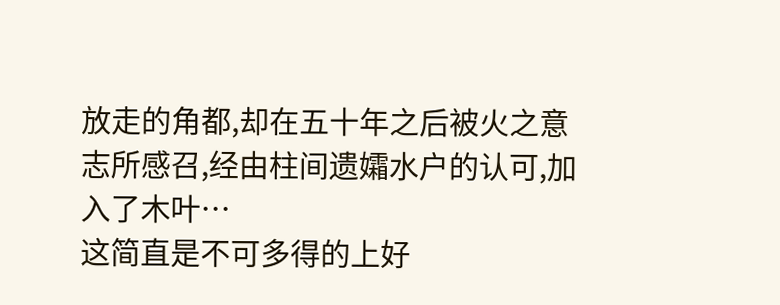放走的角都,却在五十年之后被火之意志所感召,经由柱间遗孀水户的认可,加入了木叶…
这简直是不可多得的上好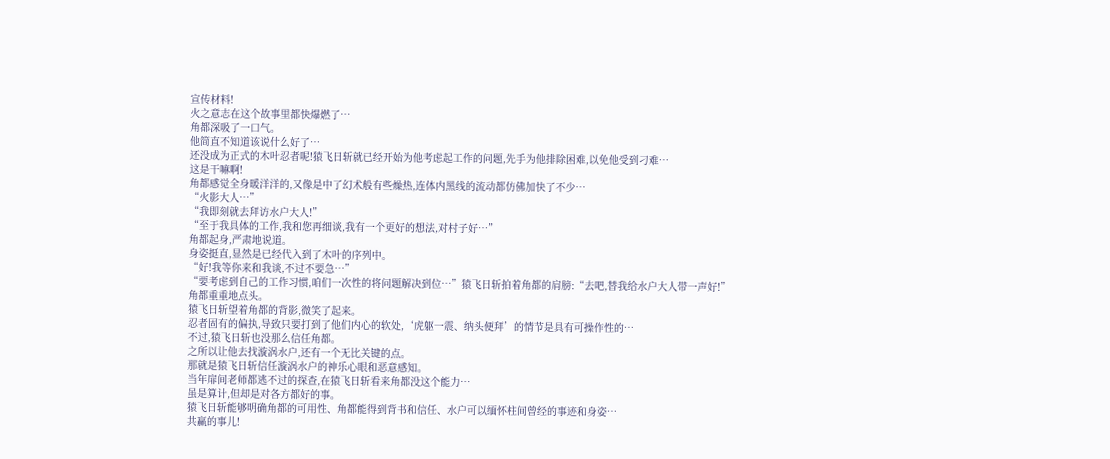宣传材料!
火之意志在这个故事里都快爆燃了…
角都深吸了一口气。
他简直不知道该说什么好了…
还没成为正式的木叶忍者呢!猿飞日斩就已经开始为他考虑起工作的问题,先手为他排除困难,以免他受到刁难…
这是干嘛啊!
角都感觉全身暖洋洋的,又像是中了幻术般有些燥热,连体内黑线的流动都仿佛加快了不少…
“火影大人…”
“我即刻就去拜访水户大人!”
“至于我具体的工作,我和您再细谈,我有一个更好的想法,对村子好…”
角都起身,严肃地说道。
身姿挺直,显然是已经代入到了木叶的序列中。
“好!我等你来和我谈,不过不要急…”
“要考虑到自己的工作习惯,咱们一次性的将问题解决到位…”猿飞日斩拍着角都的肩膀:“去吧,替我给水户大人带一声好!”
角都重重地点头。
猿飞日斩望着角都的背影,微笑了起来。
忍者固有的偏执,导致只要打到了他们内心的软处,‘虎躯一震、纳头便拜’的情节是具有可操作性的…
不过,猿飞日斩也没那么信任角都。
之所以让他去找漩涡水户,还有一个无比关键的点。
那就是猿飞日斩信任漩涡水户的神乐心眼和恶意感知。
当年扉间老师都逃不过的探查,在猿飞日斩看来角都没这个能力…
虽是算计,但却是对各方都好的事。
猿飞日斩能够明确角都的可用性、角都能得到背书和信任、水户可以缅怀柱间曾经的事迹和身姿…
共赢的事儿!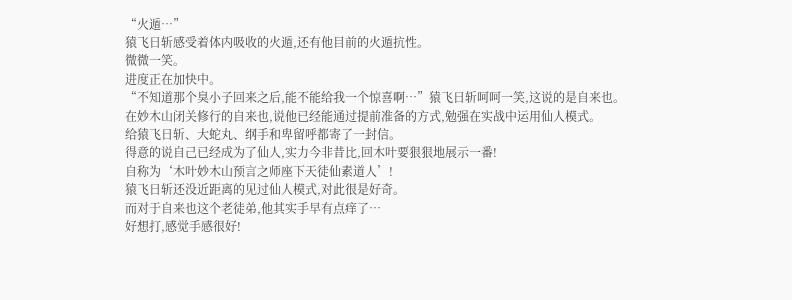“火遁…”
猿飞日斩感受着体内吸收的火遁,还有他目前的火遁抗性。
微微一笑。
进度正在加快中。
“不知道那个臭小子回来之后,能不能给我一个惊喜啊…”猿飞日斩呵呵一笑,这说的是自来也。
在妙木山闭关修行的自来也,说他已经能通过提前准备的方式,勉强在实战中运用仙人模式。
给猿飞日斩、大蛇丸、纲手和卑留呼都寄了一封信。
得意的说自己已经成为了仙人,实力今非昔比,回木叶要狠狠地展示一番!
自称为‘木叶妙木山预言之师座下天徒仙素道人’!
猿飞日斩还没近距离的见过仙人模式,对此很是好奇。
而对于自来也这个老徒弟,他其实手早有点痒了…
好想打,感觉手感很好!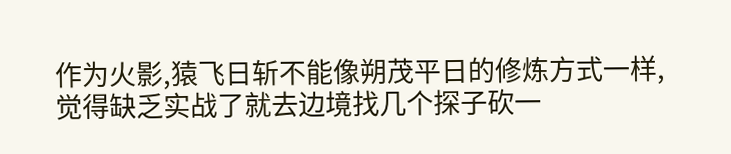作为火影,猿飞日斩不能像朔茂平日的修炼方式一样,觉得缺乏实战了就去边境找几个探子砍一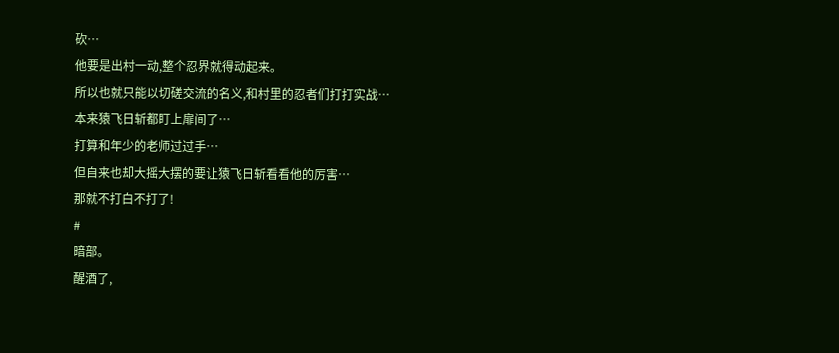砍…
他要是出村一动,整个忍界就得动起来。
所以也就只能以切磋交流的名义,和村里的忍者们打打实战…
本来猿飞日斩都盯上扉间了…
打算和年少的老师过过手…
但自来也却大摇大摆的要让猿飞日斩看看他的厉害…
那就不打白不打了!
#
暗部。
醒酒了,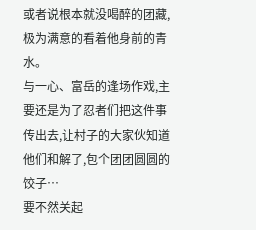或者说根本就没喝醉的团藏,极为满意的看着他身前的青水。
与一心、富岳的逢场作戏,主要还是为了忍者们把这件事传出去,让村子的大家伙知道他们和解了,包个团团圆圆的饺子…
要不然关起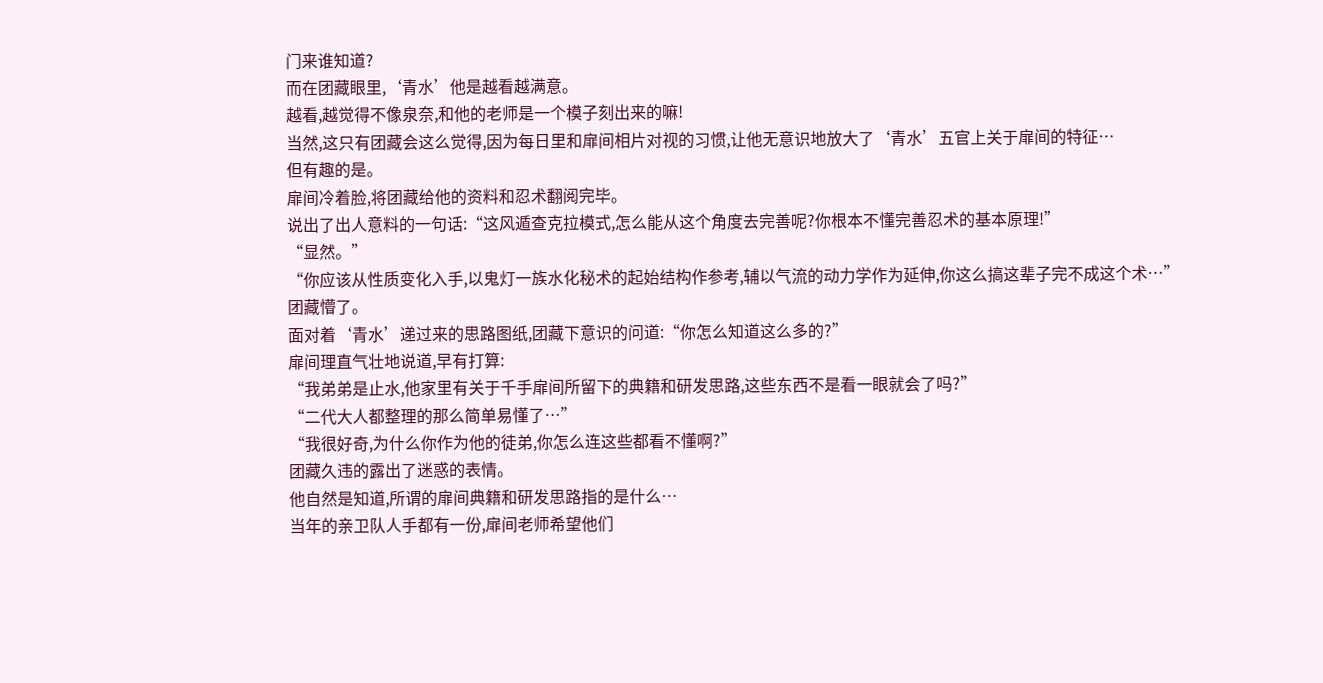门来谁知道?
而在团藏眼里,‘青水’他是越看越满意。
越看,越觉得不像泉奈,和他的老师是一个模子刻出来的嘛!
当然,这只有团藏会这么觉得,因为每日里和扉间相片对视的习惯,让他无意识地放大了‘青水’五官上关于扉间的特征…
但有趣的是。
扉间冷着脸,将团藏给他的资料和忍术翻阅完毕。
说出了出人意料的一句话:“这风遁查克拉模式,怎么能从这个角度去完善呢?你根本不懂完善忍术的基本原理!”
“显然。”
“你应该从性质变化入手,以鬼灯一族水化秘术的起始结构作参考,辅以气流的动力学作为延伸,你这么搞这辈子完不成这个术…”
团藏懵了。
面对着‘青水’递过来的思路图纸,团藏下意识的问道:“你怎么知道这么多的?”
扉间理直气壮地说道,早有打算:
“我弟弟是止水,他家里有关于千手扉间所留下的典籍和研发思路,这些东西不是看一眼就会了吗?”
“二代大人都整理的那么简单易懂了…”
“我很好奇,为什么你作为他的徒弟,你怎么连这些都看不懂啊?”
团藏久违的露出了迷惑的表情。
他自然是知道,所谓的扉间典籍和研发思路指的是什么…
当年的亲卫队人手都有一份,扉间老师希望他们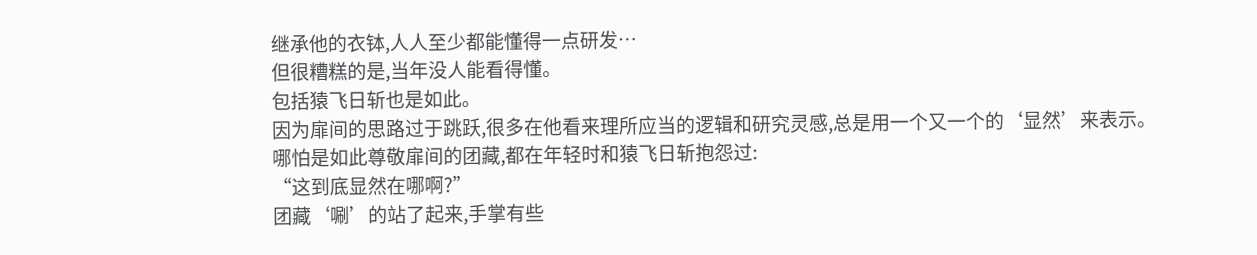继承他的衣钵,人人至少都能懂得一点研发…
但很糟糕的是,当年没人能看得懂。
包括猿飞日斩也是如此。
因为扉间的思路过于跳跃,很多在他看来理所应当的逻辑和研究灵感,总是用一个又一个的‘显然’来表示。
哪怕是如此尊敬扉间的团藏,都在年轻时和猿飞日斩抱怨过:
“这到底显然在哪啊?”
团藏‘唰’的站了起来,手掌有些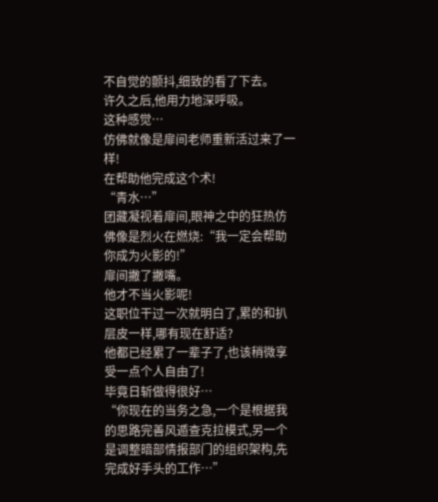不自觉的颤抖,细致的看了下去。
许久之后,他用力地深呼吸。
这种感觉…
仿佛就像是扉间老师重新活过来了一样!
在帮助他完成这个术!
“青水…”
团藏凝视着扉间,眼神之中的狂热仿佛像是烈火在燃烧:“我一定会帮助你成为火影的!”
扉间撇了撇嘴。
他才不当火影呢!
这职位干过一次就明白了,累的和扒层皮一样,哪有现在舒适?
他都已经累了一辈子了,也该稍微享受一点个人自由了!
毕竟日斩做得很好…
“你现在的当务之急,一个是根据我的思路完善风遁查克拉模式,另一个是调整暗部情报部门的组织架构,先完成好手头的工作…”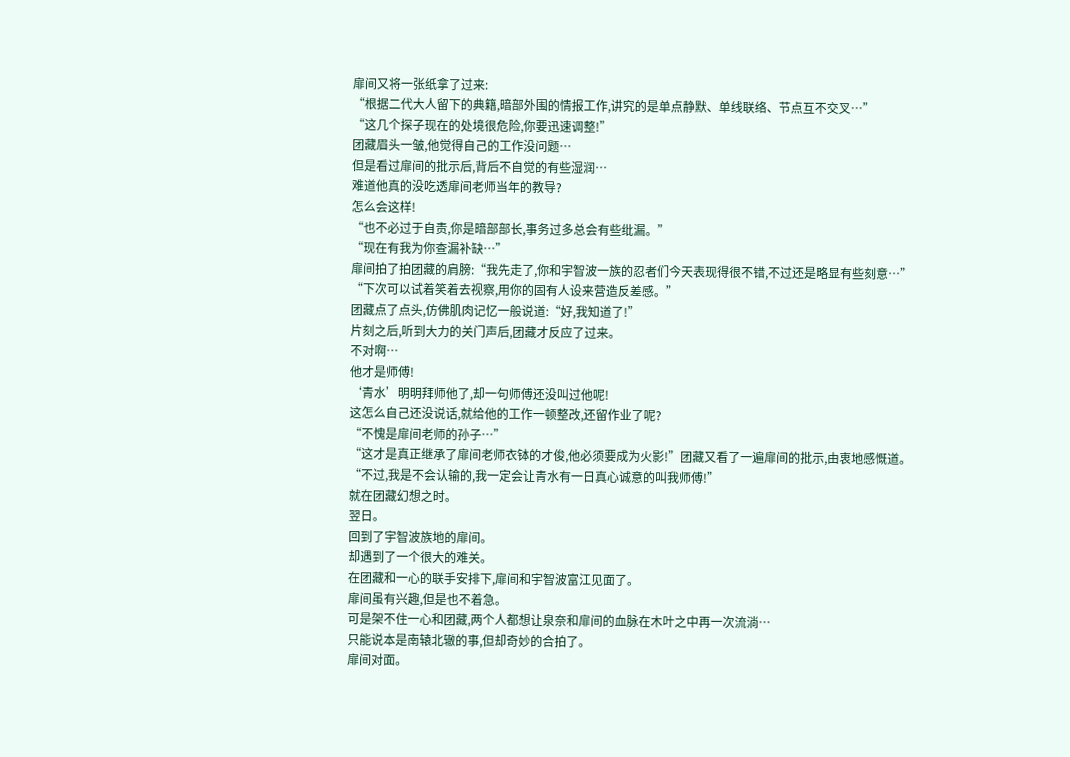扉间又将一张纸拿了过来:
“根据二代大人留下的典籍,暗部外围的情报工作,讲究的是单点静默、单线联络、节点互不交叉…”
“这几个探子现在的处境很危险,你要迅速调整!”
团藏眉头一皱,他觉得自己的工作没问题…
但是看过扉间的批示后,背后不自觉的有些湿润…
难道他真的没吃透扉间老师当年的教导?
怎么会这样!
“也不必过于自责,你是暗部部长,事务过多总会有些纰漏。”
“现在有我为你查漏补缺…”
扉间拍了拍团藏的肩膀:“我先走了,你和宇智波一族的忍者们今天表现得很不错,不过还是略显有些刻意…”
“下次可以试着笑着去视察,用你的固有人设来营造反差感。”
团藏点了点头,仿佛肌肉记忆一般说道:“好,我知道了!”
片刻之后,听到大力的关门声后,团藏才反应了过来。
不对啊…
他才是师傅!
‘青水’明明拜师他了,却一句师傅还没叫过他呢!
这怎么自己还没说话,就给他的工作一顿整改,还留作业了呢?
“不愧是扉间老师的孙子…”
“这才是真正继承了扉间老师衣钵的才俊,他必须要成为火影!”团藏又看了一遍扉间的批示,由衷地感慨道。
“不过,我是不会认输的,我一定会让青水有一日真心诚意的叫我师傅!”
就在团藏幻想之时。
翌日。
回到了宇智波族地的扉间。
却遇到了一个很大的难关。
在团藏和一心的联手安排下,扉间和宇智波富江见面了。
扉间虽有兴趣,但是也不着急。
可是架不住一心和团藏,两个人都想让泉奈和扉间的血脉在木叶之中再一次流淌…
只能说本是南辕北辙的事,但却奇妙的合拍了。
扉间对面。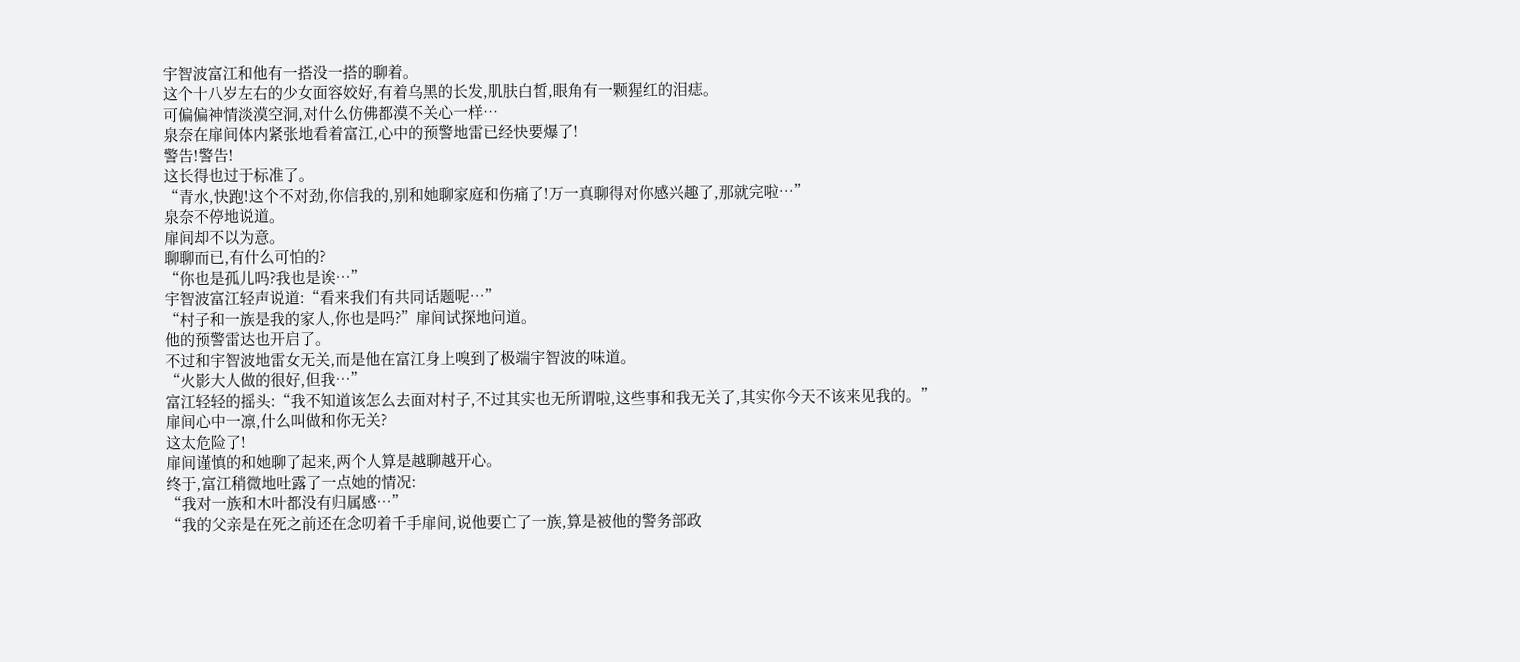宇智波富江和他有一搭没一搭的聊着。
这个十八岁左右的少女面容姣好,有着乌黑的长发,肌肤白皙,眼角有一颗猩红的泪痣。
可偏偏神情淡漠空洞,对什么仿佛都漠不关心一样…
泉奈在扉间体内紧张地看着富江,心中的预警地雷已经快要爆了!
警告!警告!
这长得也过于标准了。
“青水,快跑!这个不对劲,你信我的,别和她聊家庭和伤痛了!万一真聊得对你感兴趣了,那就完啦…”
泉奈不停地说道。
扉间却不以为意。
聊聊而已,有什么可怕的?
“你也是孤儿吗?我也是诶…”
宇智波富江轻声说道:“看来我们有共同话题呢…”
“村子和一族是我的家人,你也是吗?”扉间试探地问道。
他的预警雷达也开启了。
不过和宇智波地雷女无关,而是他在富江身上嗅到了极端宇智波的味道。
“火影大人做的很好,但我…”
富江轻轻的摇头:“我不知道该怎么去面对村子,不过其实也无所谓啦,这些事和我无关了,其实你今天不该来见我的。”
扉间心中一凛,什么叫做和你无关?
这太危险了!
扉间谨慎的和她聊了起来,两个人算是越聊越开心。
终于,富江稍微地吐露了一点她的情况:
“我对一族和木叶都没有归属感…”
“我的父亲是在死之前还在念叨着千手扉间,说他要亡了一族,算是被他的警务部政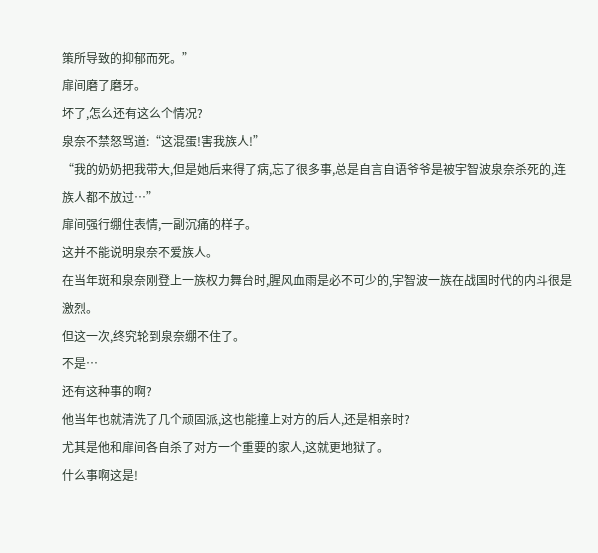策所导致的抑郁而死。”
扉间磨了磨牙。
坏了,怎么还有这么个情况?
泉奈不禁怒骂道:“这混蛋!害我族人!”
“我的奶奶把我带大,但是她后来得了病,忘了很多事,总是自言自语爷爷是被宇智波泉奈杀死的,连族人都不放过…”
扉间强行绷住表情,一副沉痛的样子。
这并不能说明泉奈不爱族人。
在当年斑和泉奈刚登上一族权力舞台时,腥风血雨是必不可少的,宇智波一族在战国时代的内斗很是激烈。
但这一次,终究轮到泉奈绷不住了。
不是…
还有这种事的啊?
他当年也就清洗了几个顽固派,这也能撞上对方的后人,还是相亲时?
尤其是他和扉间各自杀了对方一个重要的家人,这就更地狱了。
什么事啊这是!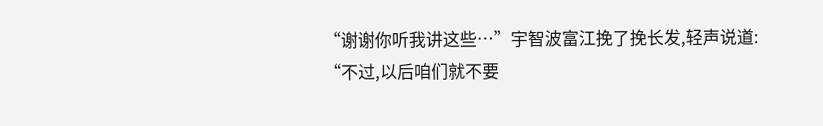“谢谢你听我讲这些…”宇智波富江挽了挽长发,轻声说道:
“不过,以后咱们就不要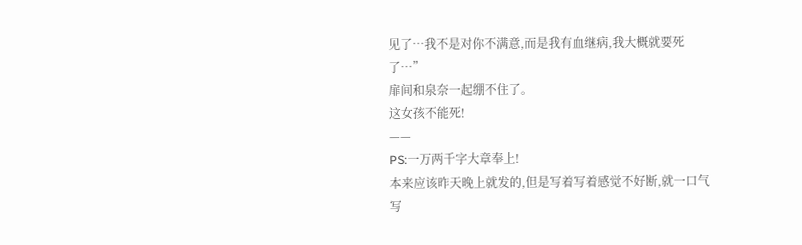见了…我不是对你不满意,而是我有血继病,我大概就要死了…”
扉间和泉奈一起绷不住了。
这女孩不能死!
——
PS:一万两千字大章奉上!
本来应该昨天晚上就发的,但是写着写着感觉不好断,就一口气写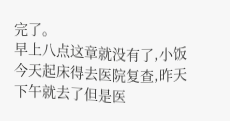完了。
早上八点这章就没有了,小饭今天起床得去医院复查,昨天下午就去了但是医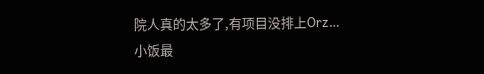院人真的太多了,有项目没排上Orz…
小饭最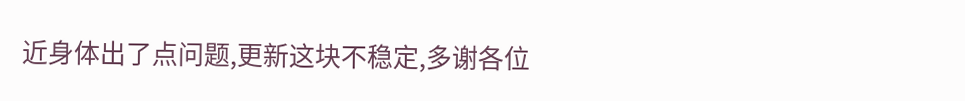近身体出了点问题,更新这块不稳定,多谢各位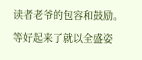读者老爷的包容和鼓励。
等好起来了就以全盛姿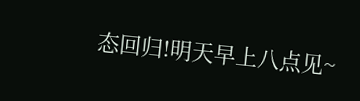态回归!明天早上八点见~